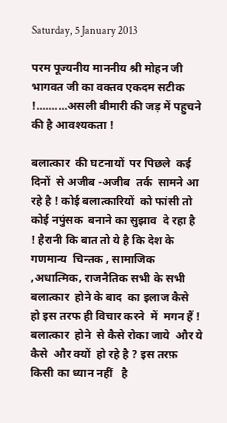Saturday, 5 January 2013

परम पूज्यनीय माननीय श्री मोहन जी भागवत जी का वक्तव एकदम सटीक !..........असली बीमारी की जड़ में पहुचने की है आवश्यकता !

बलात्कार  की घटनायों  पर पिछले  कई दिनों  से अजीब -अजीब  तर्क  सामने आ रहे है ! कोई बलात्कारियों  को फांसी तो कोई नपुंसक  बनाने का सुझाव  दे रहा है     ! हैरानी कि बात तो ये है कि देश के  गणमान्य  चिन्तक , सामाजिक ,अधात्मिक, राजनैतिक सभी के सभी  बलात्कार  होने के बाद  का इलाज कैसे  हो इस तरफ ही विचार करने  में  मगन हैं ! बलात्कार  होने  से कैसे रोका जाये  और ये कैसे  और क्यों  हो रहे है ? इस तरफ़ किसी का ध्यान नहीं   है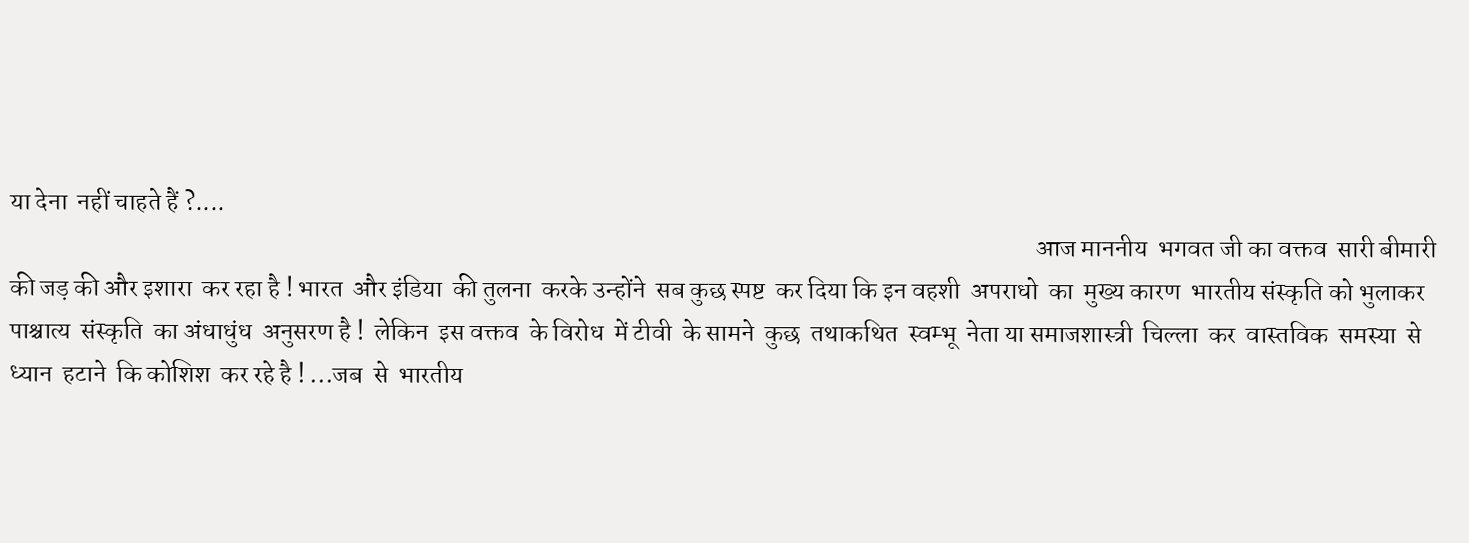या देना  नहीं चाहते हैं ?....
                                                                                                                                                                                                          आज माननीय  भगवत जी का वक्तव  सारी बीमारी  की जड़ की और इशारा  कर रहा है ! भारत  और इंडिया  की तुलना  करके उन्होंने  सब कुछ स्पष्ट  कर दिया कि इन वहशी  अपराधो  का  मुख्य कारण  भारतीय संस्कृति को भुलाकर  पाश्चात्य  संस्कृति  का अंधाधुंध  अनुसरण है !  लेकिन  इस वक्तव  के विरोध  में टीवी  के सामने  कुछ  तथाकथित  स्वम्भू  नेता या समाजशास्त्री  चिल्ला  कर  वास्तविक  समस्या  से ध्यान  हटाने  कि कोशिश  कर रहे है ! ...जब  से  भारतीय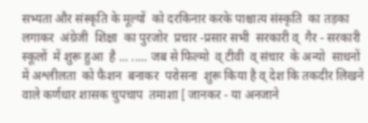सभ्यता और संस्कृति के मूल्यों  को दरकिनार करके पाश्चात्य संस्कृति  का तड़का  लगाकर  अंग्रेजी  शिक्षा  का पुरजोर  प्रचार -प्रसार सभी  सरकारी व्  गैर - सरकारी  स्कूलों  में शुरू हुआ  है ... ..... जब से फिल्मो  व् टीवी  व् संचार  के अन्यो  साधनों  में अश्लीलता  को फैशन  बनाकर  परोसना  शुरू किया है व् देश कि तकदीर लिखने वाले कर्णधार शासक चुपचाप  तमाशा [ जानकर - या अनजाने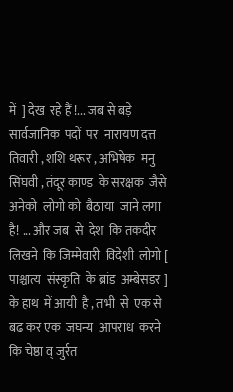में  ] देख  रहे हैं !... जब से बड़े सार्वजानिक  पदों  पर  नारायण दत्त  तिवारी , शशि थरूर , अभिषेक  मनु  सिंघवी , तंदूर काण्ड  के सरक्षक  जैसे  अनेको  लोगो को  बैठाया  जाने लगा  है! ... और जब  से  देश  कि तकदीर  लिखने  कि जिम्मेवारी  विदेशी  लोगो [ पाश्चात्य  संस्कृति  के ब्रांड  अम्बेसडर ] के हाथ  में आयी  है , तभी  से  एक से बढ कर एक  जघन्य  आपराध  करने  कि चेष्ठा व् जुर्रत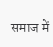समाज में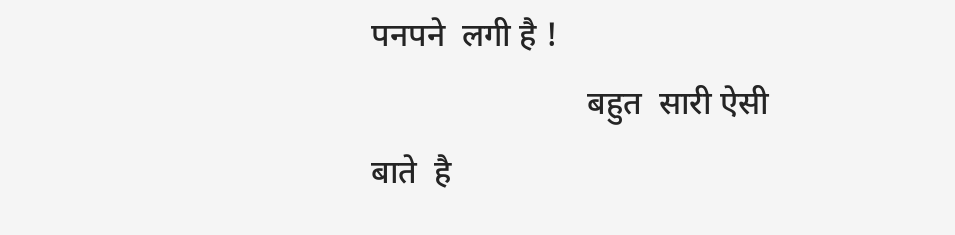पनपने  लगी है !
                          बहुत  सारी ऐसी  बाते  है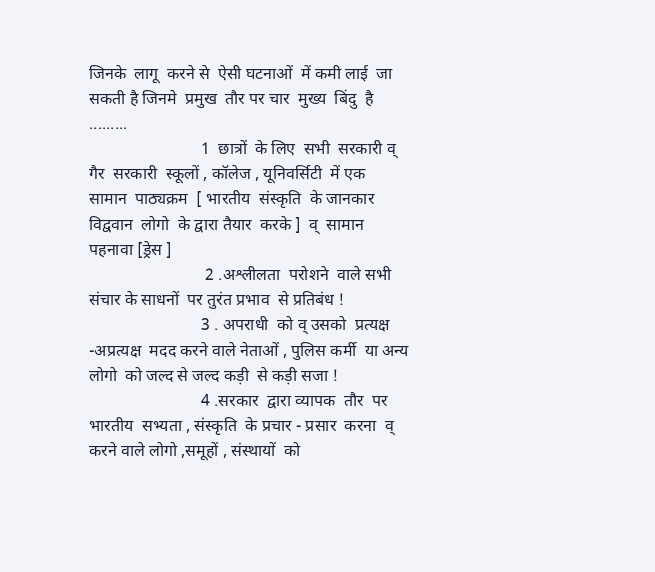जिनके  लागू  करने से  ऐसी घटनाओं  में कमी लाई  जा  सकती है जिनमे  प्रमुख  तौर पर चार  मुख्य  बिंदु  है .........
                           1  छात्रों  के लिए  सभी  सरकारी व्  गैर  सरकारी  स्कूलों , कॉलेज , यूनिवर्सिटी  में एक  सामान  पाठ्यक्रम  [ भारतीय  संस्कृति  के जानकार विद्ववान  लोगो  के द्वारा तैयार  करके ]  व्  सामान  पहनावा [ड्रेस ]
                            2 .अश्लीलता  परोशने  वाले सभी  संचार के साधनों  पर तुरंत प्रभाव  से प्रतिबंध !
                           3 . अपराधी  को व् उसको  प्रत्यक्ष -अप्रत्यक्ष  मदद करने वाले नेताओं , पुलिस कर्मी  या अन्य लोगो  को जल्द से जल्द कड़ी  से कड़ी सजा !
                           4 .सरकार  द्वारा व्यापक  तौर  पर भारतीय  सभ्यता , संस्कृति  के प्रचार - प्रसार  करना  व् करने वाले लोगो ,समूहों , संस्थायों  को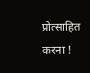प्रोत्साहित  करना !